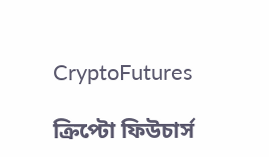CryptoFutures

ক্রিপ্টো ফিউচার্স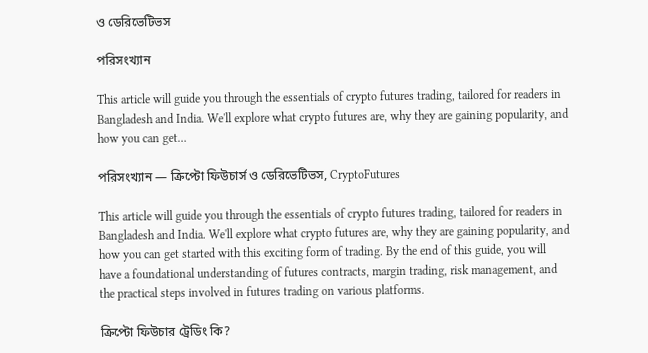ও ডেরিভেটিভস

পরিসংখ্যান

This article will guide you through the essentials of crypto futures trading, tailored for readers in Bangladesh and India. We'll explore what crypto futures are, why they are gaining popularity, and how you can get…

পরিসংখ্যান — ক্রিপ্টো ফিউচার্স ও ডেরিভেটিভস, CryptoFutures

This article will guide you through the essentials of crypto futures trading, tailored for readers in Bangladesh and India. We'll explore what crypto futures are, why they are gaining popularity, and how you can get started with this exciting form of trading. By the end of this guide, you will have a foundational understanding of futures contracts, margin trading, risk management, and the practical steps involved in futures trading on various platforms.

ক্রিপ্টো ফিউচার ট্রেডিং কি?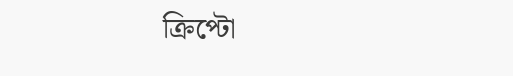ক্রিপ্টো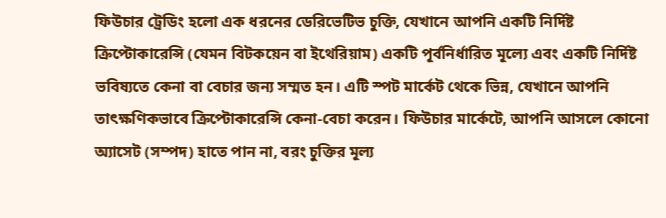ফিউচার ট্রেডিং হলো এক ধরনের ডেরিভেটিভ চুক্তি, যেখানে আপনি একটি নির্দিষ্ট ক্রিপ্টোকারেন্সি (যেমন বিটকয়েন বা ইথেরিয়াম) একটি পূর্বনির্ধারিত মূল্যে এবং একটি নির্দিষ্ট ভবিষ্যতে কেনা বা বেচার জন্য সম্মত হন। এটি স্পট মার্কেট থেকে ভিন্ন, যেখানে আপনি তাৎক্ষণিকভাবে ক্রিপ্টোকারেন্সি কেনা-বেচা করেন। ফিউচার মার্কেটে, আপনি আসলে কোনো অ্যাসেট (সম্পদ) হাতে পান না, বরং চুক্তির মূল্য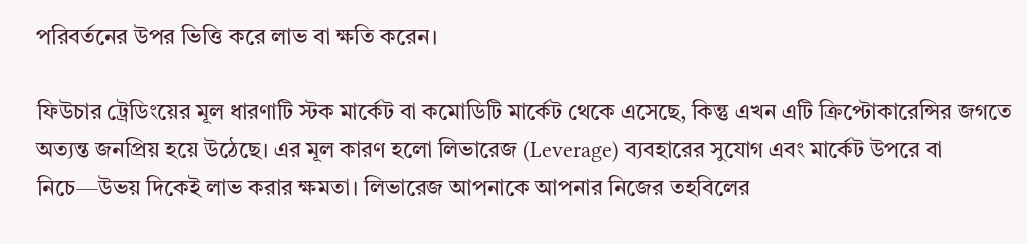পরিবর্তনের উপর ভিত্তি করে লাভ বা ক্ষতি করেন।

ফিউচার ট্রেডিংয়ের মূল ধারণাটি স্টক মার্কেট বা কমোডিটি মার্কেট থেকে এসেছে, কিন্তু এখন এটি ক্রিপ্টোকারেন্সির জগতে অত্যন্ত জনপ্রিয় হয়ে উঠেছে। এর মূল কারণ হলো লিভারেজ (Leverage) ব্যবহারের সুযোগ এবং মার্কেট উপরে বা নিচে—উভয় দিকেই লাভ করার ক্ষমতা। লিভারেজ আপনাকে আপনার নিজের তহবিলের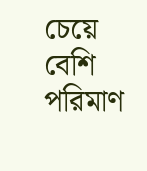চেয়ে বেশি পরিমাণ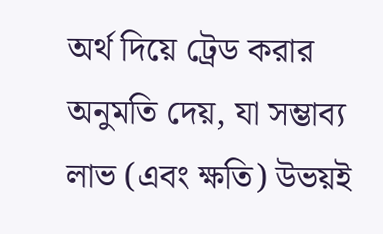অর্থ দিয়ে ট্রেড করার অনুমতি দেয়, যা সম্ভাব্য লাভ (এবং ক্ষতি) উভয়ই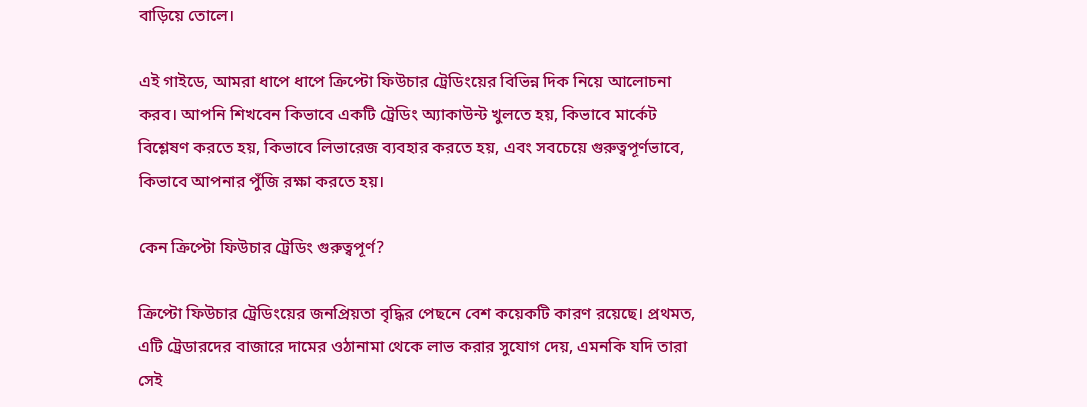বাড়িয়ে তোলে।

এই গাইডে, আমরা ধাপে ধাপে ক্রিপ্টো ফিউচার ট্রেডিংয়ের বিভিন্ন দিক নিয়ে আলোচনা করব। আপনি শিখবেন কিভাবে একটি ট্রেডিং অ্যাকাউন্ট খুলতে হয়, কিভাবে মার্কেট বিশ্লেষণ করতে হয়, কিভাবে লিভারেজ ব্যবহার করতে হয়, এবং সবচেয়ে গুরুত্বপূর্ণভাবে, কিভাবে আপনার পুঁজি রক্ষা করতে হয়।

কেন ক্রিপ্টো ফিউচার ট্রেডিং গুরুত্বপূর্ণ?

ক্রিপ্টো ফিউচার ট্রেডিংয়ের জনপ্রিয়তা বৃদ্ধির পেছনে বেশ কয়েকটি কারণ রয়েছে। প্রথমত, এটি ট্রেডারদের বাজারে দামের ওঠানামা থেকে লাভ করার সুযোগ দেয়, এমনকি যদি তারা সেই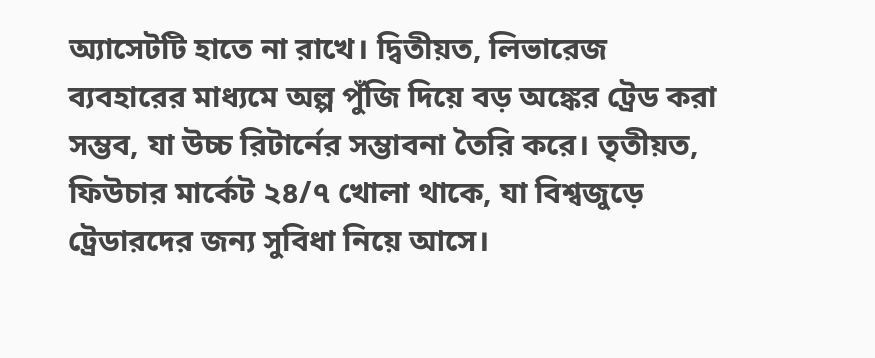অ্যাসেটটি হাতে না রাখে। দ্বিতীয়ত, লিভারেজ ব্যবহারের মাধ্যমে অল্প পুঁজি দিয়ে বড় অঙ্কের ট্রেড করা সম্ভব, যা উচ্চ রিটার্নের সম্ভাবনা তৈরি করে। তৃতীয়ত, ফিউচার মার্কেট ২৪/৭ খোলা থাকে, যা বিশ্বজুড়ে ট্রেডারদের জন্য সুবিধা নিয়ে আসে।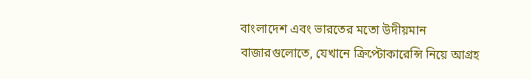বাংলাদেশ এবং ভারতের মতো উদীয়মান বাজারগুলোতে, যেখানে ক্রিপ্টোকারেন্সি নিয়ে আগ্রহ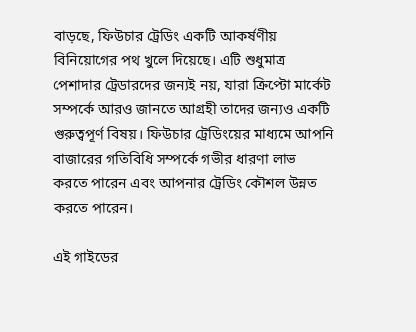বাড়ছে, ফিউচার ট্রেডিং একটি আকর্ষণীয় বিনিয়োগের পথ খুলে দিয়েছে। এটি শুধুমাত্র পেশাদার ট্রেডারদের জন্যই নয়, যারা ক্রিপ্টো মার্কেট সম্পর্কে আরও জানতে আগ্রহী তাদের জন্যও একটি গুরুত্বপূর্ণ বিষয়। ফিউচার ট্রেডিংয়ের মাধ্যমে আপনি বাজারের গতিবিধি সম্পর্কে গভীর ধারণা লাভ করতে পারেন এবং আপনার ট্রেডিং কৌশল উন্নত করতে পারেন।

এই গাইডের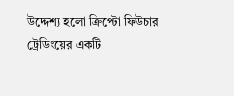উদ্দেশ্য হলো ক্রিপ্টো ফিউচার ট্রেডিংয়ের একটি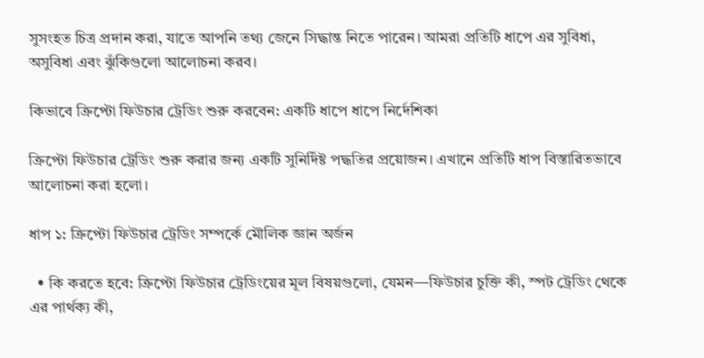সুসংহত চিত্র প্রদান করা, যাতে আপনি তথ্য জেনে সিদ্ধান্ত নিতে পারেন। আমরা প্রতিটি ধাপে এর সুবিধা, অসুবিধা এবং ঝুঁকিগুলো আলোচনা করব।

কিভাবে ক্রিপ্টো ফিউচার ট্রেডিং শুরু করবেন: একটি ধাপে ধাপে নির্দেশিকা

ক্রিপ্টো ফিউচার ট্রেডিং শুরু করার জন্য একটি সুনির্দিষ্ট পদ্ধতির প্রয়োজন। এখানে প্রতিটি ধাপ বিস্তারিতভাবে আলোচনা করা হলো।

ধাপ ১: ক্রিপ্টো ফিউচার ট্রেডিং সম্পর্কে মৌলিক জ্ঞান অর্জন

  • কি করতে হবে: ক্রিপ্টো ফিউচার ট্রেডিংয়ের মূল বিষয়গুলো, যেমন—ফিউচার চুক্তি কী, স্পট ট্রেডিং থেকে এর পার্থক্য কী,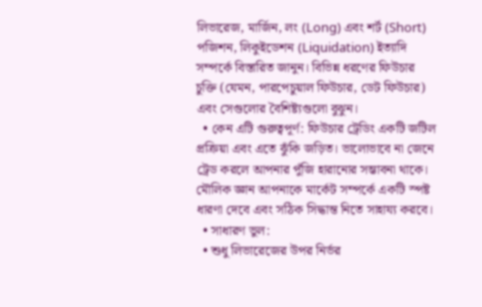লিভারেজ, মার্জিন, লং (Long) এবং শর্ট (Short) পজিশন, লিকুইডেশন (Liquidation) ইত্যাদি সম্পর্কে বিস্তারিত জানুন। বিভিন্ন ধরণের ফিউচার চুক্তি (যেমন, পারপেচুয়াল ফিউচার, ডেট ফিউচার) এবং সেগুলোর বৈশিষ্ট্যগুলো বুঝুন।
  • কেন এটি গুরুত্বপূর্ণ: ফিউচার ট্রেডিং একটি জটিল প্রক্রিয়া এবং এতে ঝুঁকি জড়িত। ভালোভাবে না জেনে ট্রেড করলে আপনার পুঁজি হারানোর সম্ভাবনা থাকে। মৌলিক জ্ঞান আপনাকে মার্কেট সম্পর্কে একটি স্পষ্ট ধারণা দেবে এবং সঠিক সিদ্ধান্ত নিতে সাহায্য করবে।
  • সাধারণ ভুল:
  • শুধু লিভারেজের উপর নির্ভর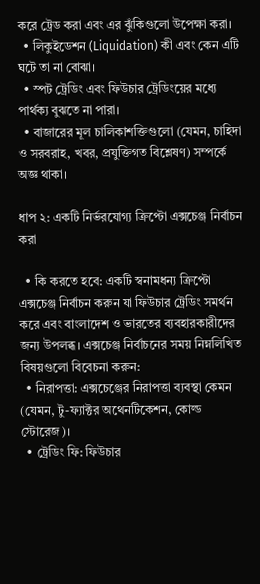করে ট্রেড করা এবং এর ঝুঁকিগুলো উপেক্ষা করা।
  • লিকুইডেশন (Liquidation) কী এবং কেন এটি ঘটে তা না বোঝা।
  • স্পট ট্রেডিং এবং ফিউচার ট্রেডিংয়ের মধ্যে পার্থক্য বুঝতে না পারা।
  • বাজারের মূল চালিকাশক্তিগুলো (যেমন, চাহিদা ও সরবরাহ, খবর, প্রযুক্তিগত বিশ্লেষণ) সম্পর্কে অজ্ঞ থাকা।

ধাপ ২: একটি নির্ভরযোগ্য ক্রিপ্টো এক্সচেঞ্জ নির্বাচন করা

  • কি করতে হবে: একটি স্বনামধন্য ক্রিপ্টো এক্সচেঞ্জ নির্বাচন করুন যা ফিউচার ট্রেডিং সমর্থন করে এবং বাংলাদেশ ও ভারতের ব্যবহারকারীদের জন্য উপলব্ধ। এক্সচেঞ্জ নির্বাচনের সময় নিম্নলিখিত বিষয়গুলো বিবেচনা করুন:
  • নিরাপত্তা: এক্সচেঞ্জের নিরাপত্তা ব্যবস্থা কেমন (যেমন, টু-ফ্যাক্টর অথেনটিকেশন, কোল্ড স্টোরেজ)।
  • ট্রেডিং ফি: ফিউচার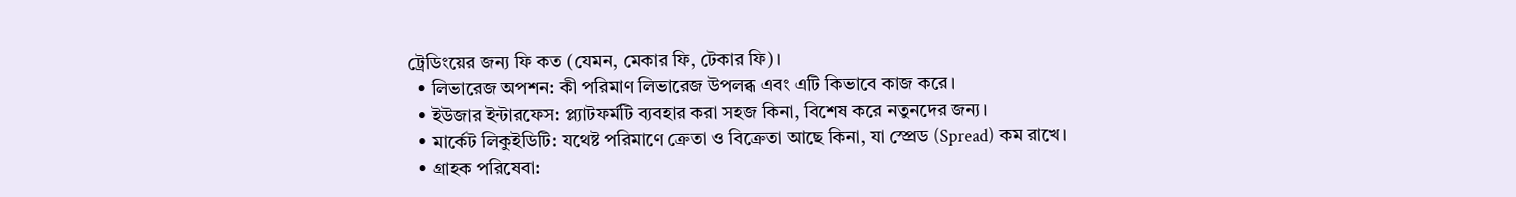ট্রেডিংয়ের জন্য ফি কত (যেমন, মেকার ফি, টেকার ফি)।
  • লিভারেজ অপশন: কী পরিমাণ লিভারেজ উপলব্ধ এবং এটি কিভাবে কাজ করে।
  • ইউজার ইন্টারফেস: প্ল্যাটফর্মটি ব্যবহার করা সহজ কিনা, বিশেষ করে নতুনদের জন্য।
  • মার্কেট লিকুইডিটি: যথেষ্ট পরিমাণে ক্রেতা ও বিক্রেতা আছে কিনা, যা স্প্রেড (Spread) কম রাখে।
  • গ্রাহক পরিষেবা: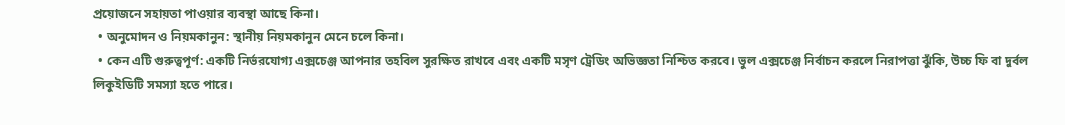প্রয়োজনে সহায়তা পাওয়ার ব্যবস্থা আছে কিনা।
  • অনুমোদন ও নিয়মকানুন: স্থানীয় নিয়মকানুন মেনে চলে কিনা।
  • কেন এটি গুরুত্বপূর্ণ: একটি নির্ভরযোগ্য এক্সচেঞ্জ আপনার তহবিল সুরক্ষিত রাখবে এবং একটি মসৃণ ট্রেডিং অভিজ্ঞতা নিশ্চিত করবে। ভুল এক্সচেঞ্জ নির্বাচন করলে নিরাপত্তা ঝুঁকি, উচ্চ ফি বা দুর্বল লিকুইডিটি সমস্যা হতে পারে।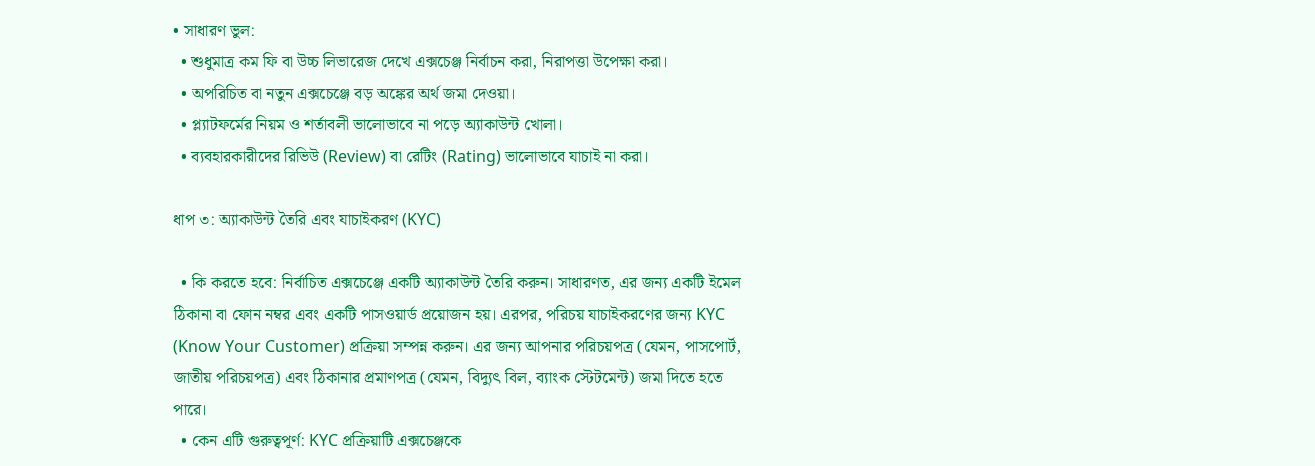• সাধারণ ভুল:
  • শুধুমাত্র কম ফি বা উচ্চ লিভারেজ দেখে এক্সচেঞ্জ নির্বাচন করা, নিরাপত্তা উপেক্ষা করা।
  • অপরিচিত বা নতুন এক্সচেঞ্জে বড় অঙ্কের অর্থ জমা দেওয়া।
  • প্ল্যাটফর্মের নিয়ম ও শর্তাবলী ভালোভাবে না পড়ে অ্যাকাউন্ট খোলা।
  • ব্যবহারকারীদের রিভিউ (Review) বা রেটিং (Rating) ভালোভাবে যাচাই না করা।

ধাপ ৩: অ্যাকাউন্ট তৈরি এবং যাচাইকরণ (KYC)

  • কি করতে হবে: নির্বাচিত এক্সচেঞ্জে একটি অ্যাকাউন্ট তৈরি করুন। সাধারণত, এর জন্য একটি ইমেল ঠিকানা বা ফোন নম্বর এবং একটি পাসওয়ার্ড প্রয়োজন হয়। এরপর, পরিচয় যাচাইকরণের জন্য KYC (Know Your Customer) প্রক্রিয়া সম্পন্ন করুন। এর জন্য আপনার পরিচয়পত্র (যেমন, পাসপোর্ট, জাতীয় পরিচয়পত্র) এবং ঠিকানার প্রমাণপত্র (যেমন, বিদ্যুৎ বিল, ব্যাংক স্টেটমেন্ট) জমা দিতে হতে পারে।
  • কেন এটি গুরুত্বপূর্ণ: KYC প্রক্রিয়াটি এক্সচেঞ্জকে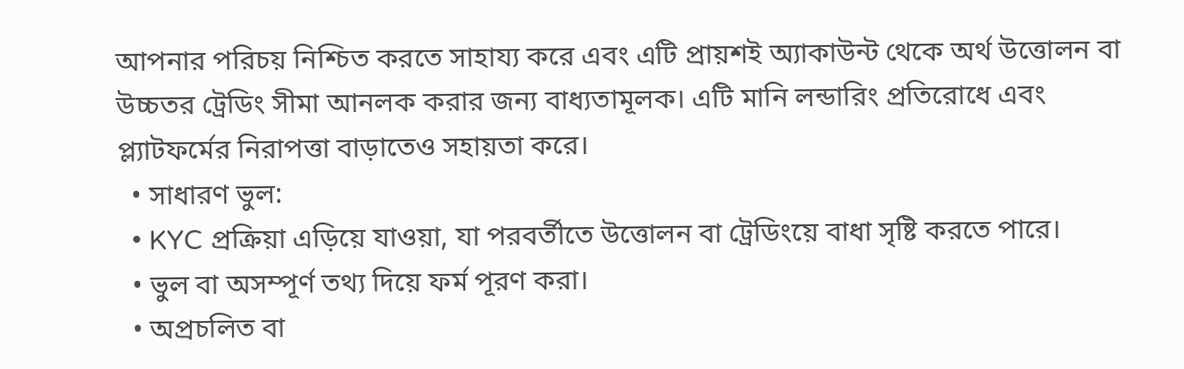আপনার পরিচয় নিশ্চিত করতে সাহায্য করে এবং এটি প্রায়শই অ্যাকাউন্ট থেকে অর্থ উত্তোলন বা উচ্চতর ট্রেডিং সীমা আনলক করার জন্য বাধ্যতামূলক। এটি মানি লন্ডারিং প্রতিরোধে এবং প্ল্যাটফর্মের নিরাপত্তা বাড়াতেও সহায়তা করে।
  • সাধারণ ভুল:
  • KYC প্রক্রিয়া এড়িয়ে যাওয়া, যা পরবর্তীতে উত্তোলন বা ট্রেডিংয়ে বাধা সৃষ্টি করতে পারে।
  • ভুল বা অসম্পূর্ণ তথ্য দিয়ে ফর্ম পূরণ করা।
  • অপ্রচলিত বা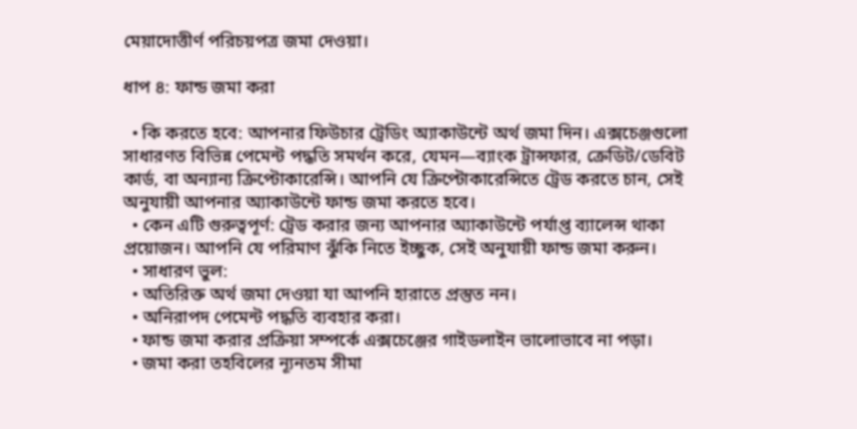মেয়াদোত্তীর্ণ পরিচয়পত্র জমা দেওয়া।

ধাপ ৪: ফান্ড জমা করা

  • কি করতে হবে: আপনার ফিউচার ট্রেডিং অ্যাকাউন্টে অর্থ জমা দিন। এক্সচেঞ্জগুলো সাধারণত বিভিন্ন পেমেন্ট পদ্ধতি সমর্থন করে, যেমন—ব্যাংক ট্রান্সফার, ক্রেডিট/ডেবিট কার্ড, বা অন্যান্য ক্রিপ্টোকারেন্সি। আপনি যে ক্রিপ্টোকারেন্সিতে ট্রেড করতে চান, সেই অনুযায়ী আপনার অ্যাকাউন্টে ফান্ড জমা করতে হবে।
  • কেন এটি গুরুত্বপূর্ণ: ট্রেড করার জন্য আপনার অ্যাকাউন্টে পর্যাপ্ত ব্যালেন্স থাকা প্রয়োজন। আপনি যে পরিমাণ ঝুঁকি নিতে ইচ্ছুক, সেই অনুযায়ী ফান্ড জমা করুন।
  • সাধারণ ভুল:
  • অতিরিক্ত অর্থ জমা দেওয়া যা আপনি হারাতে প্রস্তুত নন।
  • অনিরাপদ পেমেন্ট পদ্ধতি ব্যবহার করা।
  • ফান্ড জমা করার প্রক্রিয়া সম্পর্কে এক্সচেঞ্জের গাইডলাইন ভালোভাবে না পড়া।
  • জমা করা তহবিলের ন্যূনতম সীমা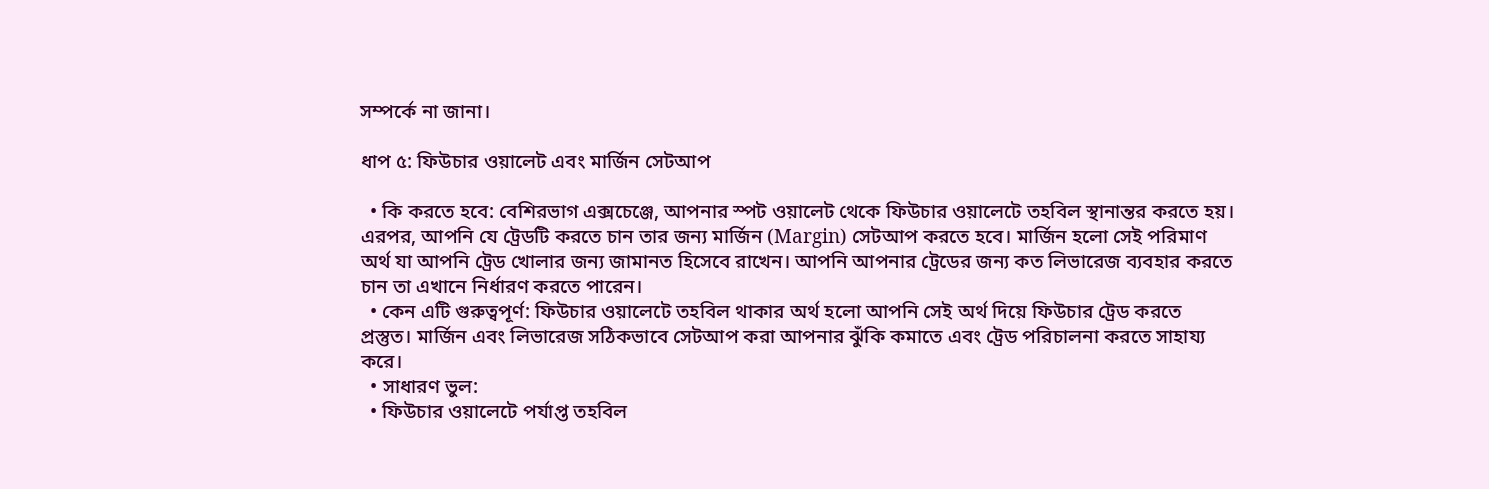সম্পর্কে না জানা।

ধাপ ৫: ফিউচার ওয়ালেট এবং মার্জিন সেটআপ

  • কি করতে হবে: বেশিরভাগ এক্সচেঞ্জে, আপনার স্পট ওয়ালেট থেকে ফিউচার ওয়ালেটে তহবিল স্থানান্তর করতে হয়। এরপর, আপনি যে ট্রেডটি করতে চান তার জন্য মার্জিন (Margin) সেটআপ করতে হবে। মার্জিন হলো সেই পরিমাণ অর্থ যা আপনি ট্রেড খোলার জন্য জামানত হিসেবে রাখেন। আপনি আপনার ট্রেডের জন্য কত লিভারেজ ব্যবহার করতে চান তা এখানে নির্ধারণ করতে পারেন।
  • কেন এটি গুরুত্বপূর্ণ: ফিউচার ওয়ালেটে তহবিল থাকার অর্থ হলো আপনি সেই অর্থ দিয়ে ফিউচার ট্রেড করতে প্রস্তুত। মার্জিন এবং লিভারেজ সঠিকভাবে সেটআপ করা আপনার ঝুঁকি কমাতে এবং ট্রেড পরিচালনা করতে সাহায্য করে।
  • সাধারণ ভুল:
  • ফিউচার ওয়ালেটে পর্যাপ্ত তহবিল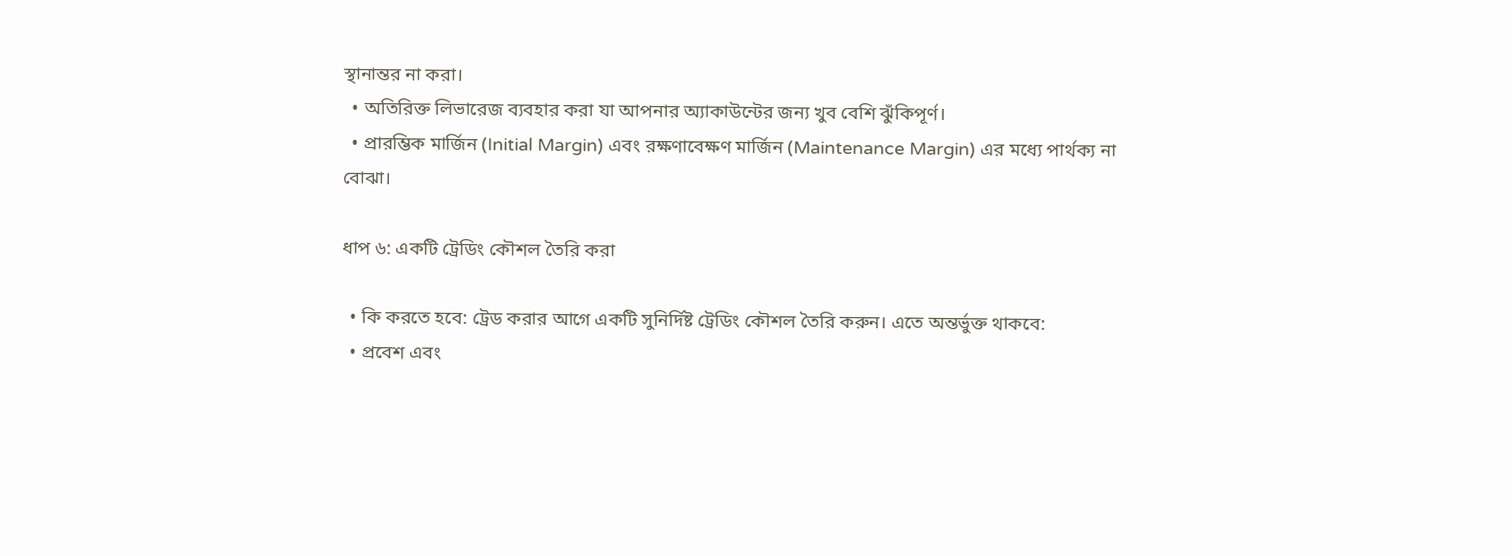স্থানান্তর না করা।
  • অতিরিক্ত লিভারেজ ব্যবহার করা যা আপনার অ্যাকাউন্টের জন্য খুব বেশি ঝুঁকিপূর্ণ।
  • প্রারম্ভিক মার্জিন (Initial Margin) এবং রক্ষণাবেক্ষণ মার্জিন (Maintenance Margin) এর মধ্যে পার্থক্য না বোঝা।

ধাপ ৬: একটি ট্রেডিং কৌশল তৈরি করা

  • কি করতে হবে: ট্রেড করার আগে একটি সুনির্দিষ্ট ট্রেডিং কৌশল তৈরি করুন। এতে অন্তর্ভুক্ত থাকবে:
  • প্রবেশ এবং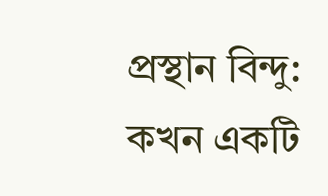প্রস্থান বিন্দু: কখন একটি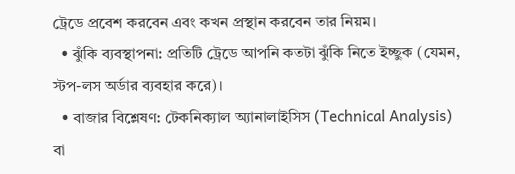ট্রেডে প্রবেশ করবেন এবং কখন প্রস্থান করবেন তার নিয়ম।
  • ঝুঁকি ব্যবস্থাপনা: প্রতিটি ট্রেডে আপনি কতটা ঝুঁকি নিতে ইচ্ছুক (যেমন, স্টপ-লস অর্ডার ব্যবহার করে)।
  • বাজার বিশ্লেষণ: টেকনিক্যাল অ্যানালাইসিস (Technical Analysis) বা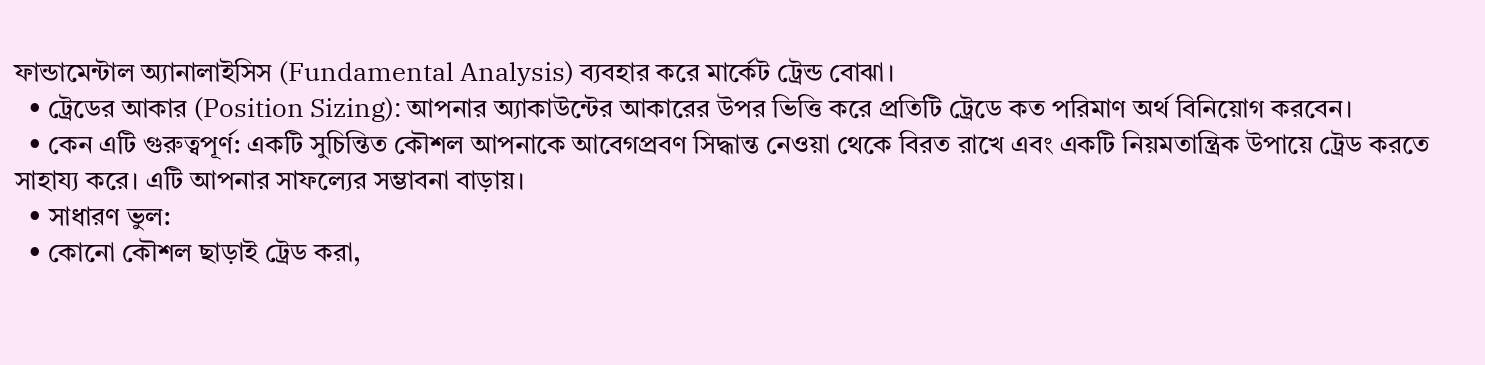ফান্ডামেন্টাল অ্যানালাইসিস (Fundamental Analysis) ব্যবহার করে মার্কেট ট্রেন্ড বোঝা।
  • ট্রেডের আকার (Position Sizing): আপনার অ্যাকাউন্টের আকারের উপর ভিত্তি করে প্রতিটি ট্রেডে কত পরিমাণ অর্থ বিনিয়োগ করবেন।
  • কেন এটি গুরুত্বপূর্ণ: একটি সুচিন্তিত কৌশল আপনাকে আবেগপ্রবণ সিদ্ধান্ত নেওয়া থেকে বিরত রাখে এবং একটি নিয়মতান্ত্রিক উপায়ে ট্রেড করতে সাহায্য করে। এটি আপনার সাফল্যের সম্ভাবনা বাড়ায়।
  • সাধারণ ভুল:
  • কোনো কৌশল ছাড়াই ট্রেড করা,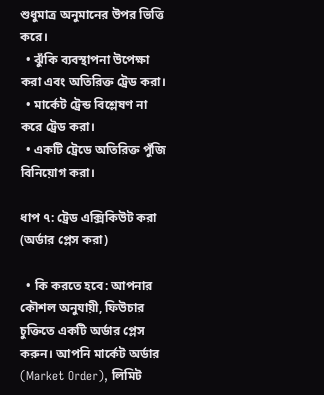শুধুমাত্র অনুমানের উপর ভিত্তি করে।
  • ঝুঁকি ব্যবস্থাপনা উপেক্ষা করা এবং অতিরিক্ত ট্রেড করা।
  • মার্কেট ট্রেন্ড বিশ্লেষণ না করে ট্রেড করা।
  • একটি ট্রেডে অতিরিক্ত পুঁজি বিনিয়োগ করা।

ধাপ ৭: ট্রেড এক্সিকিউট করা (অর্ডার প্লেস করা)

  • কি করতে হবে: আপনার কৌশল অনুযায়ী, ফিউচার চুক্তিতে একটি অর্ডার প্লেস করুন। আপনি মার্কেট অর্ডার (Market Order), লিমিট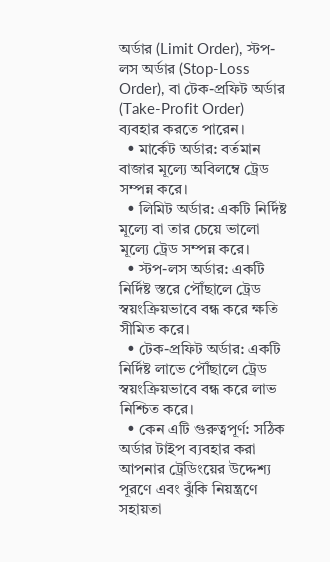অর্ডার (Limit Order), স্টপ-লস অর্ডার (Stop-Loss Order), বা টেক-প্রফিট অর্ডার (Take-Profit Order) ব্যবহার করতে পারেন।
  • মার্কেট অর্ডার: বর্তমান বাজার মূল্যে অবিলম্বে ট্রেড সম্পন্ন করে।
  • লিমিট অর্ডার: একটি নির্দিষ্ট মূল্যে বা তার চেয়ে ভালো মূল্যে ট্রেড সম্পন্ন করে।
  • স্টপ-লস অর্ডার: একটি নির্দিষ্ট স্তরে পৌঁছালে ট্রেড স্বয়ংক্রিয়ভাবে বন্ধ করে ক্ষতি সীমিত করে।
  • টেক-প্রফিট অর্ডার: একটি নির্দিষ্ট লাভে পৌঁছালে ট্রেড স্বয়ংক্রিয়ভাবে বন্ধ করে লাভ নিশ্চিত করে।
  • কেন এটি গুরুত্বপূর্ণ: সঠিক অর্ডার টাইপ ব্যবহার করা আপনার ট্রেডিংয়ের উদ্দেশ্য পূরণে এবং ঝুঁকি নিয়ন্ত্রণে সহায়তা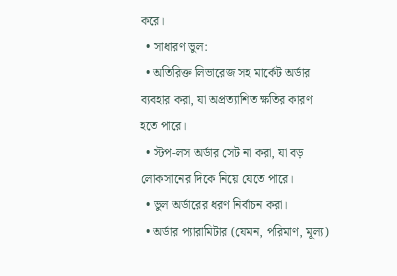করে।
  • সাধারণ ভুল:
  • অতিরিক্ত লিভারেজ সহ মার্কেট অর্ডার ব্যবহার করা, যা অপ্রত্যাশিত ক্ষতির কারণ হতে পারে।
  • স্টপ-লস অর্ডার সেট না করা, যা বড় লোকসানের দিকে নিয়ে যেতে পারে।
  • ভুল অর্ডারের ধরণ নির্বাচন করা।
  • অর্ডার প্যারামিটার (যেমন, পরিমাণ, মূল্য)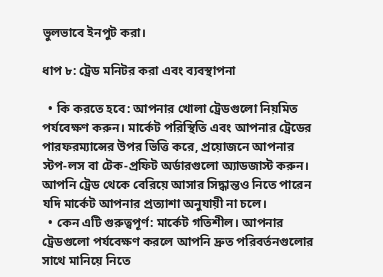ভুলভাবে ইনপুট করা।

ধাপ ৮: ট্রেড মনিটর করা এবং ব্যবস্থাপনা

  • কি করতে হবে: আপনার খোলা ট্রেডগুলো নিয়মিত পর্যবেক্ষণ করুন। মার্কেট পরিস্থিতি এবং আপনার ট্রেডের পারফরম্যান্সের উপর ভিত্তি করে, প্রয়োজনে আপনার স্টপ-লস বা টেক-প্রফিট অর্ডারগুলো অ্যাডজাস্ট করুন। আপনি ট্রেড থেকে বেরিয়ে আসার সিদ্ধান্তও নিতে পারেন যদি মার্কেট আপনার প্রত্যাশা অনুযায়ী না চলে।
  • কেন এটি গুরুত্বপূর্ণ: মার্কেট গতিশীল। আপনার ট্রেডগুলো পর্যবেক্ষণ করলে আপনি দ্রুত পরিবর্তনগুলোর সাথে মানিয়ে নিতে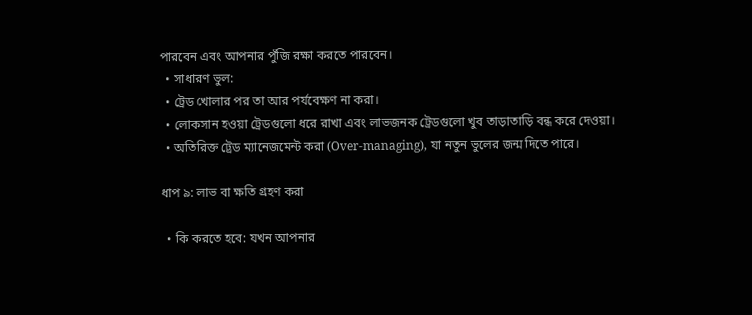পারবেন এবং আপনার পুঁজি রক্ষা করতে পারবেন।
  • সাধারণ ভুল:
  • ট্রেড খোলার পর তা আর পর্যবেক্ষণ না করা।
  • লোকসান হওয়া ট্রেডগুলো ধরে রাখা এবং লাভজনক ট্রেডগুলো খুব তাড়াতাড়ি বন্ধ করে দেওয়া।
  • অতিরিক্ত ট্রেড ম্যানেজমেন্ট করা (Over-managing), যা নতুন ভুলের জন্ম দিতে পারে।

ধাপ ৯: লাভ বা ক্ষতি গ্রহণ করা

  • কি করতে হবে: যখন আপনার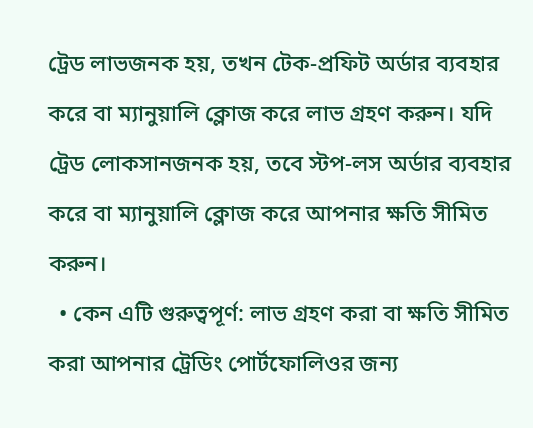ট্রেড লাভজনক হয়, তখন টেক-প্রফিট অর্ডার ব্যবহার করে বা ম্যানুয়ালি ক্লোজ করে লাভ গ্রহণ করুন। যদি ট্রেড লোকসানজনক হয়, তবে স্টপ-লস অর্ডার ব্যবহার করে বা ম্যানুয়ালি ক্লোজ করে আপনার ক্ষতি সীমিত করুন।
  • কেন এটি গুরুত্বপূর্ণ: লাভ গ্রহণ করা বা ক্ষতি সীমিত করা আপনার ট্রেডিং পোর্টফোলিওর জন্য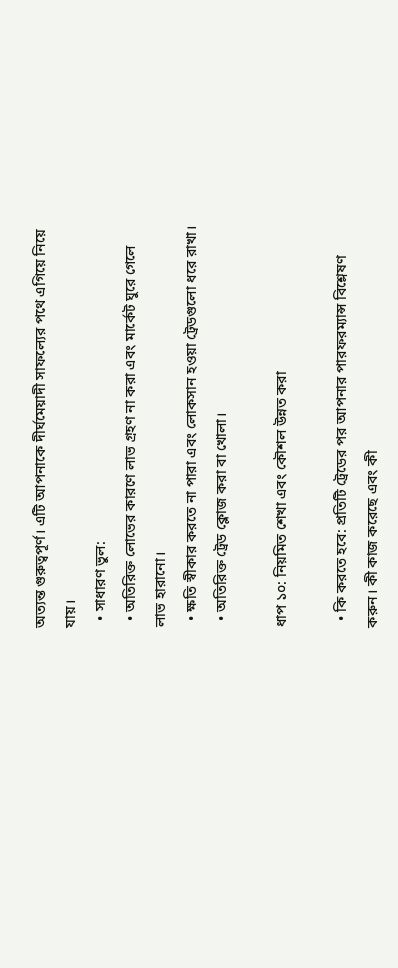অত্যন্ত গুরুত্বপূর্ণ। এটি আপনাকে দীর্ঘমেয়াদী সাফল্যের পথে এগিয়ে নিয়ে যায়।
  • সাধারণ ভুল:
  • অতিরিক্ত লোভের কারণে লাভ গ্রহণ না করা এবং মার্কেট ঘুরে গেলে লাভ হারানো।
  • ক্ষতি স্বীকার করতে না পারা এবং লোকসান হওয়া ট্রেডগুলো ধরে রাখা।
  • অতিরিক্ত ট্রেড ক্লোজ করা বা খোলা।

ধাপ ১০: নিয়মিত শেখা এবং কৌশল উন্নত করা

  • কি করতে হবে: প্রতিটি ট্রেডের পর আপনার পারফরম্যান্স বিশ্লেষণ করুন। কী কাজ করেছে এবং কী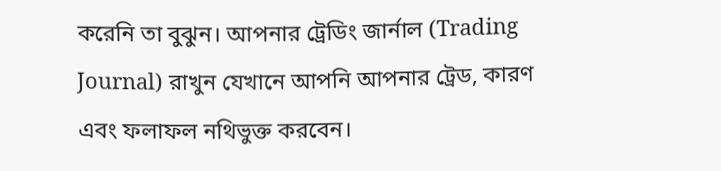করেনি তা বুঝুন। আপনার ট্রেডিং জার্নাল (Trading Journal) রাখুন যেখানে আপনি আপনার ট্রেড, কারণ এবং ফলাফল নথিভুক্ত করবেন।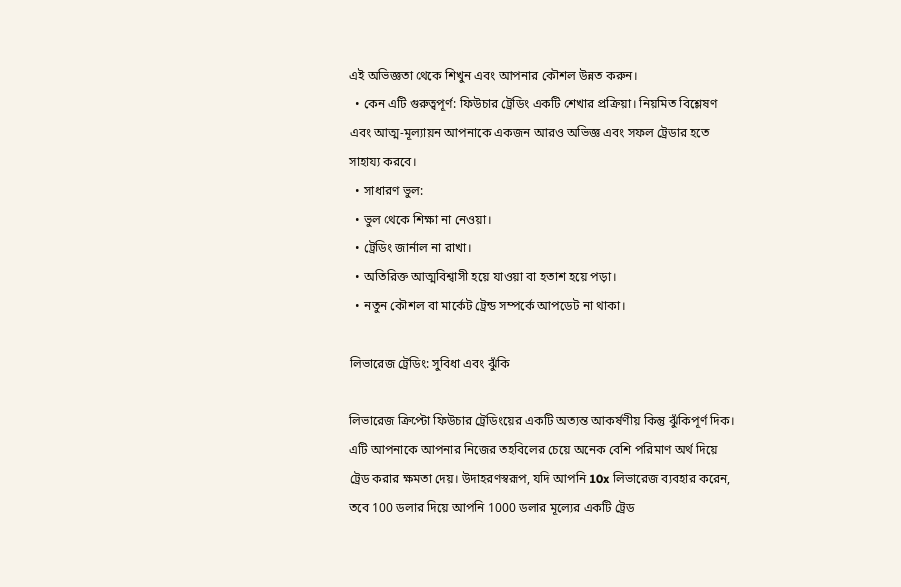এই অভিজ্ঞতা থেকে শিখুন এবং আপনার কৌশল উন্নত করুন।
  • কেন এটি গুরুত্বপূর্ণ: ফিউচার ট্রেডিং একটি শেখার প্রক্রিয়া। নিয়মিত বিশ্লেষণ এবং আত্ম-মূল্যায়ন আপনাকে একজন আরও অভিজ্ঞ এবং সফল ট্রেডার হতে সাহায্য করবে।
  • সাধারণ ভুল:
  • ভুল থেকে শিক্ষা না নেওয়া।
  • ট্রেডিং জার্নাল না রাখা।
  • অতিরিক্ত আত্মবিশ্বাসী হয়ে যাওয়া বা হতাশ হয়ে পড়া।
  • নতুন কৌশল বা মার্কেট ট্রেন্ড সম্পর্কে আপডেট না থাকা।

লিভারেজ ট্রেডিং: সুবিধা এবং ঝুঁকি

লিভারেজ ক্রিপ্টো ফিউচার ট্রেডিংয়ের একটি অত্যন্ত আকর্ষণীয় কিন্তু ঝুঁকিপূর্ণ দিক। এটি আপনাকে আপনার নিজের তহবিলের চেয়ে অনেক বেশি পরিমাণ অর্থ দিয়ে ট্রেড করার ক্ষমতা দেয়। উদাহরণস্বরূপ, যদি আপনি 10x লিভারেজ ব্যবহার করেন, তবে 100 ডলার দিয়ে আপনি 1000 ডলার মূল্যের একটি ট্রেড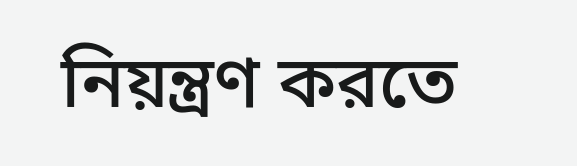নিয়ন্ত্রণ করতে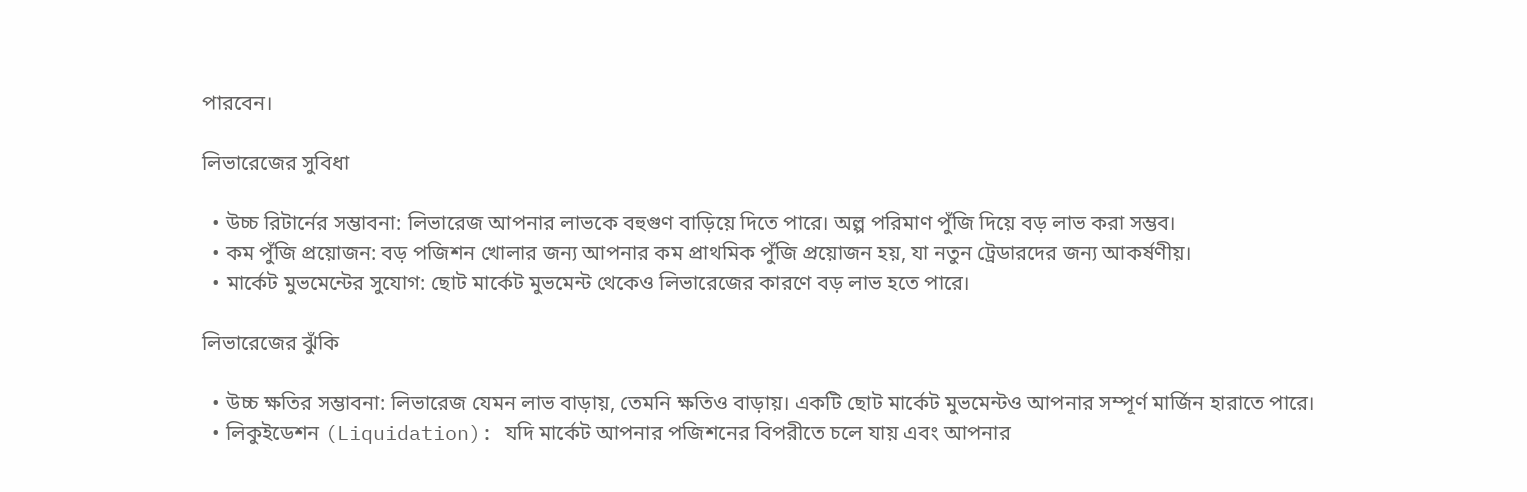পারবেন।

লিভারেজের সুবিধা

  • উচ্চ রিটার্নের সম্ভাবনা: লিভারেজ আপনার লাভকে বহুগুণ বাড়িয়ে দিতে পারে। অল্প পরিমাণ পুঁজি দিয়ে বড় লাভ করা সম্ভব।
  • কম পুঁজি প্রয়োজন: বড় পজিশন খোলার জন্য আপনার কম প্রাথমিক পুঁজি প্রয়োজন হয়, যা নতুন ট্রেডারদের জন্য আকর্ষণীয়।
  • মার্কেট মুভমেন্টের সুযোগ: ছোট মার্কেট মুভমেন্ট থেকেও লিভারেজের কারণে বড় লাভ হতে পারে।

লিভারেজের ঝুঁকি

  • উচ্চ ক্ষতির সম্ভাবনা: লিভারেজ যেমন লাভ বাড়ায়, তেমনি ক্ষতিও বাড়ায়। একটি ছোট মার্কেট মুভমেন্টও আপনার সম্পূর্ণ মার্জিন হারাতে পারে।
  • লিকুইডেশন (Liquidation): যদি মার্কেট আপনার পজিশনের বিপরীতে চলে যায় এবং আপনার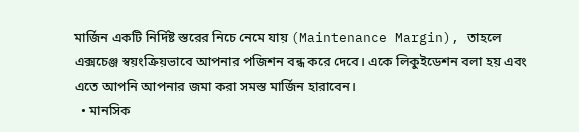মার্জিন একটি নির্দিষ্ট স্তরের নিচে নেমে যায় (Maintenance Margin), তাহলে এক্সচেঞ্জ স্বয়ংক্রিয়ভাবে আপনার পজিশন বন্ধ করে দেবে। একে লিকুইডেশন বলা হয় এবং এতে আপনি আপনার জমা করা সমস্ত মার্জিন হারাবেন।
  • মানসিক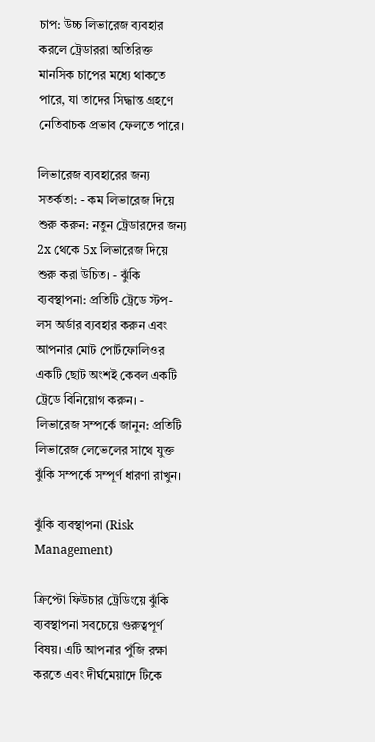চাপ: উচ্চ লিভারেজ ব্যবহার করলে ট্রেডাররা অতিরিক্ত মানসিক চাপের মধ্যে থাকতে পারে, যা তাদের সিদ্ধান্ত গ্রহণে নেতিবাচক প্রভাব ফেলতে পারে।

লিভারেজ ব্যবহারের জন্য সতর্কতা: - কম লিভারেজ দিয়ে শুরু করুন: নতুন ট্রেডারদের জন্য 2x থেকে 5x লিভারেজ দিয়ে শুরু করা উচিত। - ঝুঁকি ব্যবস্থাপনা: প্রতিটি ট্রেডে স্টপ-লস অর্ডার ব্যবহার করুন এবং আপনার মোট পোর্টফোলিওর একটি ছোট অংশই কেবল একটি ট্রেডে বিনিয়োগ করুন। - লিভারেজ সম্পর্কে জানুন: প্রতিটি লিভারেজ লেভেলের সাথে যুক্ত ঝুঁকি সম্পর্কে সম্পূর্ণ ধারণা রাখুন।

ঝুঁকি ব্যবস্থাপনা (Risk Management)

ক্রিপ্টো ফিউচার ট্রেডিংয়ে ঝুঁকি ব্যবস্থাপনা সবচেয়ে গুরুত্বপূর্ণ বিষয়। এটি আপনার পুঁজি রক্ষা করতে এবং দীর্ঘমেয়াদে টিকে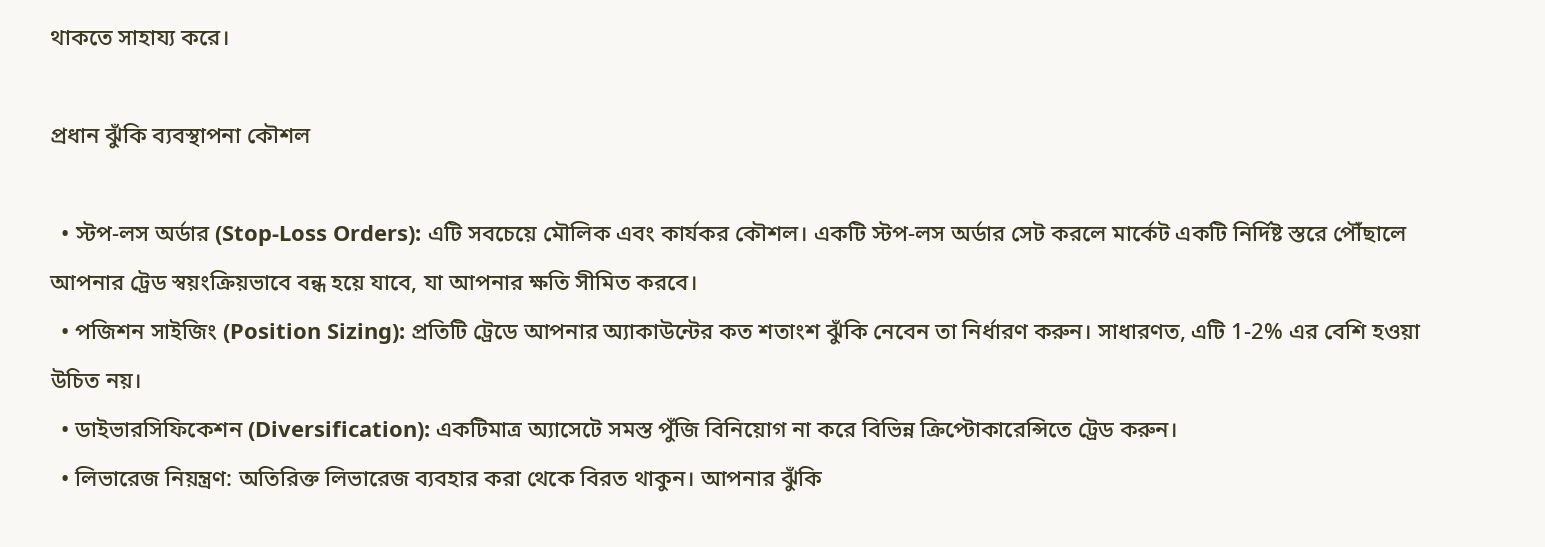থাকতে সাহায্য করে।

প্রধান ঝুঁকি ব্যবস্থাপনা কৌশল

  • স্টপ-লস অর্ডার (Stop-Loss Orders): এটি সবচেয়ে মৌলিক এবং কার্যকর কৌশল। একটি স্টপ-লস অর্ডার সেট করলে মার্কেট একটি নির্দিষ্ট স্তরে পৌঁছালে আপনার ট্রেড স্বয়ংক্রিয়ভাবে বন্ধ হয়ে যাবে, যা আপনার ক্ষতি সীমিত করবে।
  • পজিশন সাইজিং (Position Sizing): প্রতিটি ট্রেডে আপনার অ্যাকাউন্টের কত শতাংশ ঝুঁকি নেবেন তা নির্ধারণ করুন। সাধারণত, এটি 1-2% এর বেশি হওয়া উচিত নয়।
  • ডাইভারসিফিকেশন (Diversification): একটিমাত্র অ্যাসেটে সমস্ত পুঁজি বিনিয়োগ না করে বিভিন্ন ক্রিপ্টোকারেন্সিতে ট্রেড করুন।
  • লিভারেজ নিয়ন্ত্রণ: অতিরিক্ত লিভারেজ ব্যবহার করা থেকে বিরত থাকুন। আপনার ঝুঁকি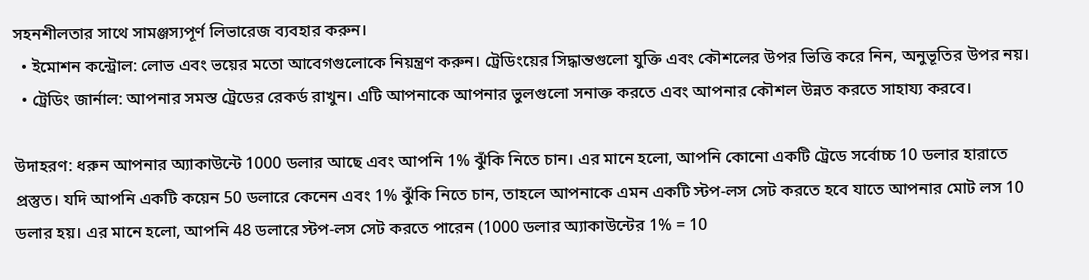সহনশীলতার সাথে সামঞ্জস্যপূর্ণ লিভারেজ ব্যবহার করুন।
  • ইমোশন কন্ট্রোল: লোভ এবং ভয়ের মতো আবেগগুলোকে নিয়ন্ত্রণ করুন। ট্রেডিংয়ের সিদ্ধান্তগুলো যুক্তি এবং কৌশলের উপর ভিত্তি করে নিন, অনুভূতির উপর নয়।
  • ট্রেডিং জার্নাল: আপনার সমস্ত ট্রেডের রেকর্ড রাখুন। এটি আপনাকে আপনার ভুলগুলো সনাক্ত করতে এবং আপনার কৌশল উন্নত করতে সাহায্য করবে।

উদাহরণ: ধরুন আপনার অ্যাকাউন্টে 1000 ডলার আছে এবং আপনি 1% ঝুঁকি নিতে চান। এর মানে হলো, আপনি কোনো একটি ট্রেডে সর্বোচ্চ 10 ডলার হারাতে প্রস্তুত। যদি আপনি একটি কয়েন 50 ডলারে কেনেন এবং 1% ঝুঁকি নিতে চান, তাহলে আপনাকে এমন একটি স্টপ-লস সেট করতে হবে যাতে আপনার মোট লস 10 ডলার হয়। এর মানে হলো, আপনি 48 ডলারে স্টপ-লস সেট করতে পারেন (1000 ডলার অ্যাকাউন্টের 1% = 10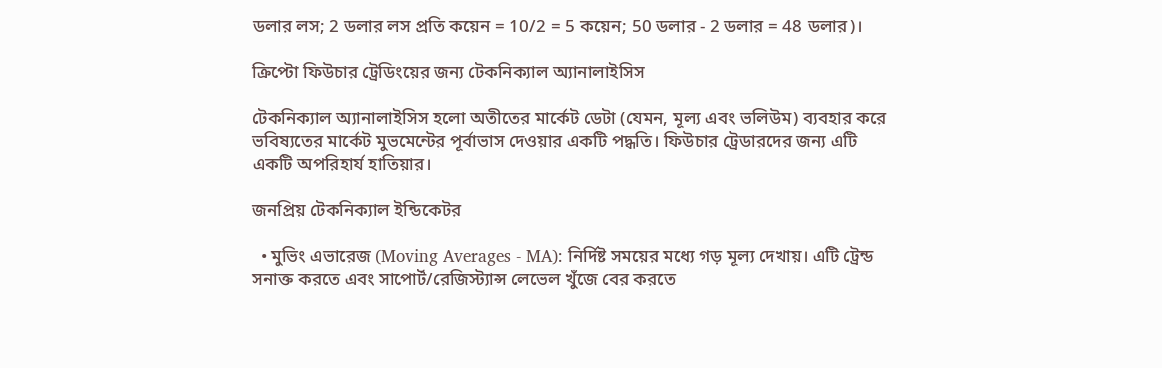ডলার লস; 2 ডলার লস প্রতি কয়েন = 10/2 = 5 কয়েন; 50 ডলার - 2 ডলার = 48 ডলার)।

ক্রিপ্টো ফিউচার ট্রেডিংয়ের জন্য টেকনিক্যাল অ্যানালাইসিস

টেকনিক্যাল অ্যানালাইসিস হলো অতীতের মার্কেট ডেটা (যেমন, মূল্য এবং ভলিউম) ব্যবহার করে ভবিষ্যতের মার্কেট মুভমেন্টের পূর্বাভাস দেওয়ার একটি পদ্ধতি। ফিউচার ট্রেডারদের জন্য এটি একটি অপরিহার্য হাতিয়ার।

জনপ্রিয় টেকনিক্যাল ইন্ডিকেটর

  • মুভিং এভারেজ (Moving Averages - MA): নির্দিষ্ট সময়ের মধ্যে গড় মূল্য দেখায়। এটি ট্রেন্ড সনাক্ত করতে এবং সাপোর্ট/রেজিস্ট্যান্স লেভেল খুঁজে বের করতে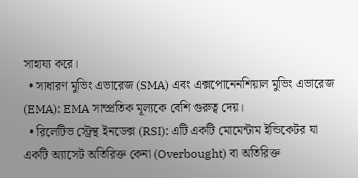সাহায্য করে।
  • সাধারণ মুভিং এভারেজ (SMA) এবং এক্সপোনেনশিয়াল মুভিং এভারেজ (EMA): EMA সাম্প্রতিক মূল্যকে বেশি গুরুত্ব দেয়।
  • রিলেটিভ স্ট্রেন্থ ইনডেক্স (RSI): এটি একটি মোমেন্টাম ইন্ডিকেটর যা একটি অ্যাসেট অতিরিক্ত কেনা (Overbought) বা অতিরিক্ত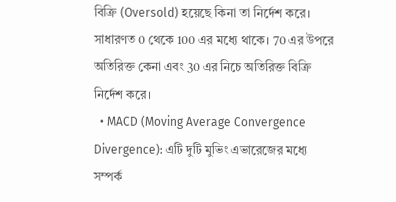বিক্রি (Oversold) হয়েছে কিনা তা নির্দেশ করে। সাধারণত 0 থেকে 100 এর মধ্যে থাকে। 70 এর উপরে অতিরিক্ত কেনা এবং 30 এর নিচে অতিরিক্ত বিক্রি নির্দেশ করে।
  • MACD (Moving Average Convergence Divergence): এটি দুটি মুভিং এভারেজের মধ্যে সম্পর্ক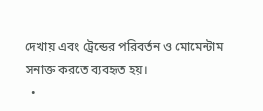দেখায় এবং ট্রেন্ডের পরিবর্তন ও মোমেন্টাম সনাক্ত করতে ব্যবহৃত হয়।
  •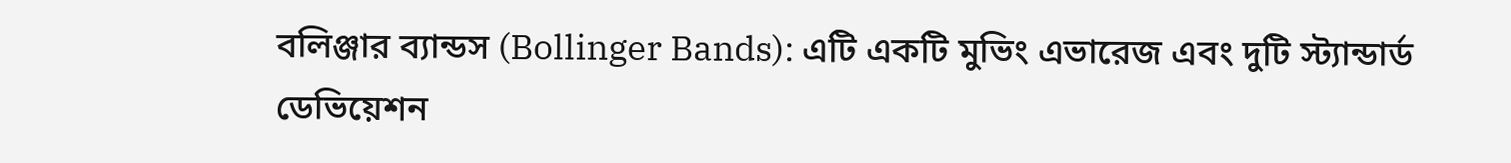বলিঞ্জার ব্যান্ডস (Bollinger Bands): এটি একটি মুভিং এভারেজ এবং দুটি স্ট্যান্ডার্ড ডেভিয়েশন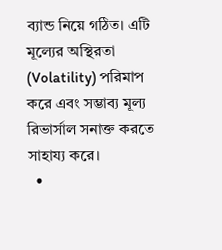ব্যান্ড নিয়ে গঠিত। এটি মূল্যের অস্থিরতা (Volatility) পরিমাপ করে এবং সম্ভাব্য মূল্য রিভার্সাল সনাক্ত করতে সাহায্য করে।
  •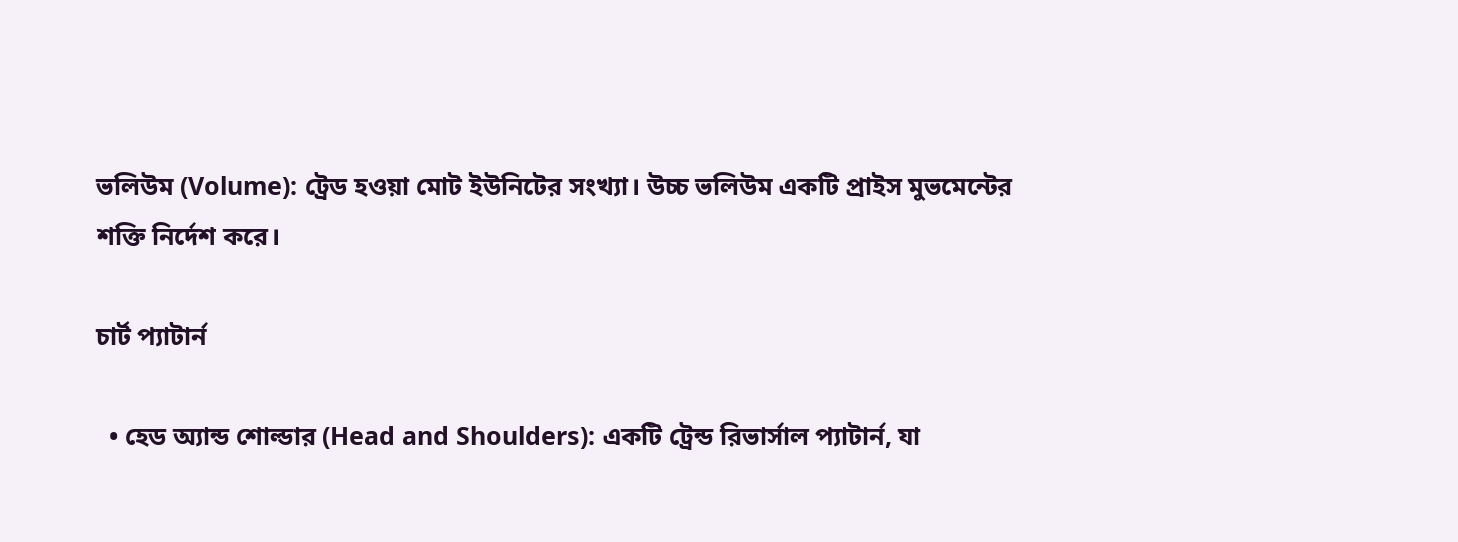ভলিউম (Volume): ট্রেড হওয়া মোট ইউনিটের সংখ্যা। উচ্চ ভলিউম একটি প্রাইস মুভমেন্টের শক্তি নির্দেশ করে।

চার্ট প্যাটার্ন

  • হেড অ্যান্ড শোল্ডার (Head and Shoulders): একটি ট্রেন্ড রিভার্সাল প্যাটার্ন, যা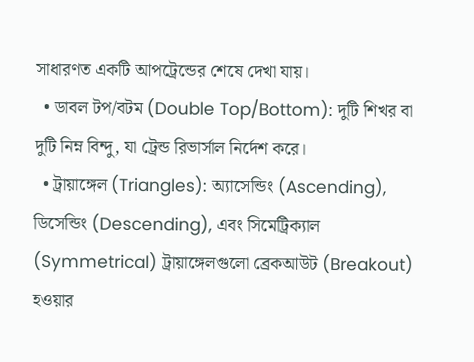সাধারণত একটি আপট্রেন্ডের শেষে দেখা যায়।
  • ডাবল টপ/বটম (Double Top/Bottom): দুটি শিখর বা দুটি নিম্ন বিন্দু, যা ট্রেন্ড রিভার্সাল নির্দেশ করে।
  • ট্রায়াঙ্গেল (Triangles): অ্যাসেন্ডিং (Ascending), ডিসেন্ডিং (Descending), এবং সিমেট্রিক্যাল (Symmetrical) ট্রায়াঙ্গেলগুলো ব্রেকআউট (Breakout) হওয়ার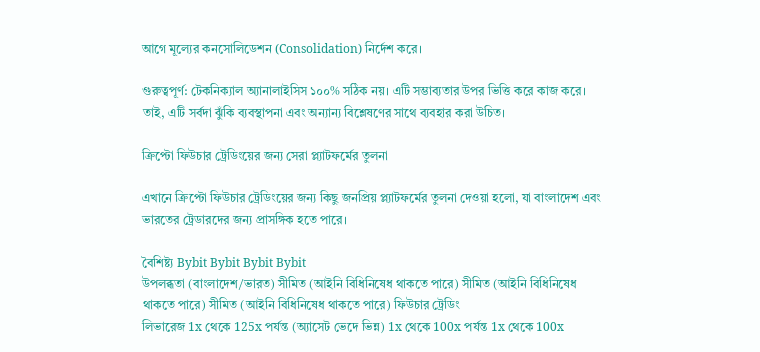আগে মূল্যের কনসোলিডেশন (Consolidation) নির্দেশ করে।

গুরুত্বপূর্ণ: টেকনিক্যাল অ্যানালাইসিস ১০০% সঠিক নয়। এটি সম্ভাব্যতার উপর ভিত্তি করে কাজ করে। তাই, এটি সর্বদা ঝুঁকি ব্যবস্থাপনা এবং অন্যান্য বিশ্লেষণের সাথে ব্যবহার করা উচিত।

ক্রিপ্টো ফিউচার ট্রেডিংয়ের জন্য সেরা প্ল্যাটফর্মের তুলনা

এখানে ক্রিপ্টো ফিউচার ট্রেডিংয়ের জন্য কিছু জনপ্রিয় প্ল্যাটফর্মের তুলনা দেওয়া হলো, যা বাংলাদেশ এবং ভারতের ট্রেডারদের জন্য প্রাসঙ্গিক হতে পারে।

বৈশিষ্ট্য Bybit Bybit Bybit Bybit
উপলব্ধতা (বাংলাদেশ/ভারত) সীমিত (আইনি বিধিনিষেধ থাকতে পারে) সীমিত (আইনি বিধিনিষেধ থাকতে পারে) সীমিত (আইনি বিধিনিষেধ থাকতে পারে) ফিউচার ট্রেডিং
লিভারেজ 1x থেকে 125x পর্যন্ত (অ্যাসেট ভেদে ভিন্ন) 1x থেকে 100x পর্যন্ত 1x থেকে 100x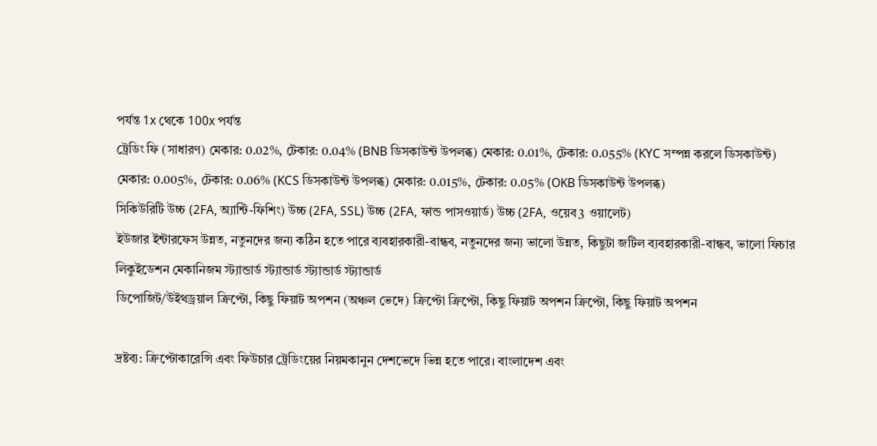পর্যন্ত 1x থেকে 100x পর্যন্ত
ট্রেডিং ফি (সাধারণ) মেকার: 0.02%, টেকার: 0.04% (BNB ডিসকাউন্ট উপলব্ধ) মেকার: 0.01%, টেকার: 0.055% (KYC সম্পন্ন করলে ডিসকাউন্ট) মেকার: 0.005%, টেকার: 0.06% (KCS ডিসকাউন্ট উপলব্ধ) মেকার: 0.015%, টেকার: 0.05% (OKB ডিসকাউন্ট উপলব্ধ)
সিকিউরিটি উচ্চ (2FA, অ্যান্টি-ফিশিং) উচ্চ (2FA, SSL) উচ্চ (2FA, ফান্ড পাসওয়ার্ড) উচ্চ (2FA, ওয়েব3 ওয়ালেট)
ইউজার ইন্টারফেস উন্নত, নতুনদের জন্য কঠিন হতে পারে ব্যবহারকারী-বান্ধব, নতুনদের জন্য ভালো উন্নত, কিছুটা জটিল ব্যবহারকারী-বান্ধব, ভালো ফিচার
লিকুইডেশন মেকানিজম স্ট্যান্ডার্ড স্ট্যান্ডার্ড স্ট্যান্ডার্ড স্ট্যান্ডার্ড
ডিপোজিট/উইথড্রয়াল ক্রিপ্টো, কিছু ফিয়াট অপশন (অঞ্চল ভেদে) ক্রিপ্টো ক্রিপ্টো, কিছু ফিয়াট অপশন ক্রিপ্টো, কিছু ফিয়াট অপশন

দ্রষ্টব্য: ক্রিপ্টোকারেন্সি এবং ফিউচার ট্রেডিংয়ের নিয়মকানুন দেশভেদে ভিন্ন হতে পারে। বাংলাদেশ এবং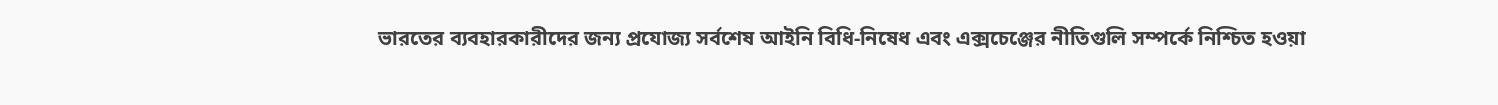ভারতের ব্যবহারকারীদের জন্য প্রযোজ্য সর্বশেষ আইনি বিধি-নিষেধ এবং এক্সচেঞ্জের নীতিগুলি সম্পর্কে নিশ্চিত হওয়া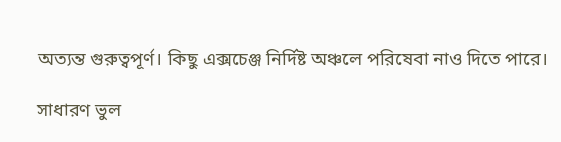অত্যন্ত গুরুত্বপূর্ণ। কিছু এক্সচেঞ্জ নির্দিষ্ট অঞ্চলে পরিষেবা নাও দিতে পারে।

সাধারণ ভুল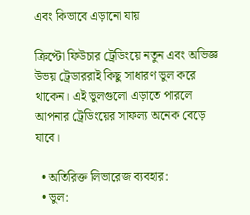এবং কিভাবে এড়ানো যায়

ক্রিপ্টো ফিউচার ট্রেডিংয়ে নতুন এবং অভিজ্ঞ উভয় ট্রেডাররাই কিছু সাধারণ ভুল করে থাকেন। এই ভুলগুলো এড়াতে পারলে আপনার ট্রেডিংয়ের সাফল্য অনেক বেড়ে যাবে।

  • অতিরিক্ত লিভারেজ ব্যবহার:
  • ভুল: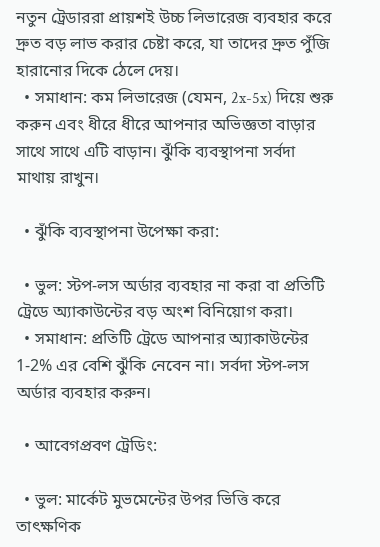নতুন ট্রেডাররা প্রায়শই উচ্চ লিভারেজ ব্যবহার করে দ্রুত বড় লাভ করার চেষ্টা করে, যা তাদের দ্রুত পুঁজি হারানোর দিকে ঠেলে দেয়।
  • সমাধান: কম লিভারেজ (যেমন, 2x-5x) দিয়ে শুরু করুন এবং ধীরে ধীরে আপনার অভিজ্ঞতা বাড়ার সাথে সাথে এটি বাড়ান। ঝুঁকি ব্যবস্থাপনা সর্বদা মাথায় রাখুন।

  • ঝুঁকি ব্যবস্থাপনা উপেক্ষা করা:

  • ভুল: স্টপ-লস অর্ডার ব্যবহার না করা বা প্রতিটি ট্রেডে অ্যাকাউন্টের বড় অংশ বিনিয়োগ করা।
  • সমাধান: প্রতিটি ট্রেডে আপনার অ্যাকাউন্টের 1-2% এর বেশি ঝুঁকি নেবেন না। সর্বদা স্টপ-লস অর্ডার ব্যবহার করুন।

  • আবেগপ্রবণ ট্রেডিং:

  • ভুল: মার্কেট মুভমেন্টের উপর ভিত্তি করে তাৎক্ষণিক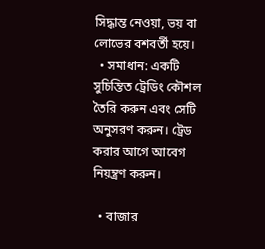সিদ্ধান্ত নেওয়া, ভয় বা লোভের বশবর্তী হয়ে।
  • সমাধান: একটি সুচিন্তিত ট্রেডিং কৌশল তৈরি করুন এবং সেটি অনুসরণ করুন। ট্রেড করার আগে আবেগ নিয়ন্ত্রণ করুন।

  • বাজার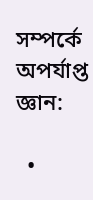সম্পর্কে অপর্যাপ্ত জ্ঞান:

  •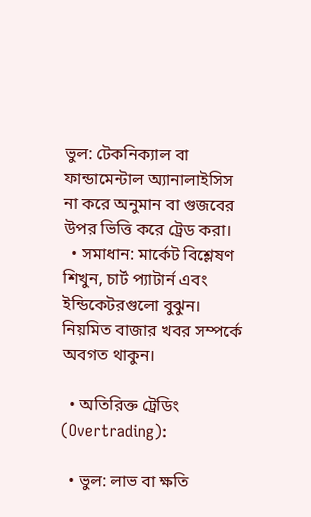ভুল: টেকনিক্যাল বা ফান্ডামেন্টাল অ্যানালাইসিস না করে অনুমান বা গুজবের উপর ভিত্তি করে ট্রেড করা।
  • সমাধান: মার্কেট বিশ্লেষণ শিখুন, চার্ট প্যাটার্ন এবং ইন্ডিকেটরগুলো বুঝুন। নিয়মিত বাজার খবর সম্পর্কে অবগত থাকুন।

  • অতিরিক্ত ট্রেডিং (Overtrading):

  • ভুল: লাভ বা ক্ষতি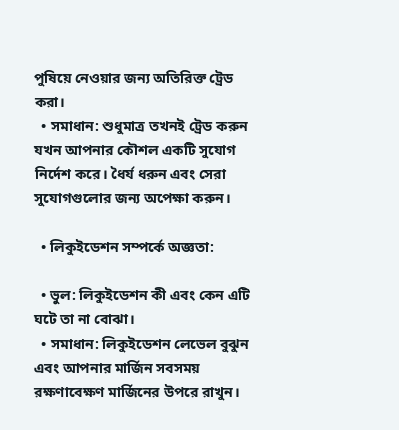পুষিয়ে নেওয়ার জন্য অতিরিক্ত ট্রেড করা।
  • সমাধান: শুধুমাত্র তখনই ট্রেড করুন যখন আপনার কৌশল একটি সুযোগ নির্দেশ করে। ধৈর্য ধরুন এবং সেরা সুযোগগুলোর জন্য অপেক্ষা করুন।

  • লিকুইডেশন সম্পর্কে অজ্ঞতা:

  • ভুল: লিকুইডেশন কী এবং কেন এটি ঘটে তা না বোঝা।
  • সমাধান: লিকুইডেশন লেভেল বুঝুন এবং আপনার মার্জিন সবসময় রক্ষণাবেক্ষণ মার্জিনের উপরে রাখুন।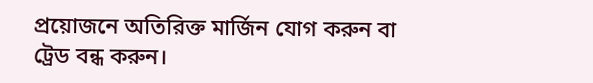প্রয়োজনে অতিরিক্ত মার্জিন যোগ করুন বা ট্রেড বন্ধ করুন।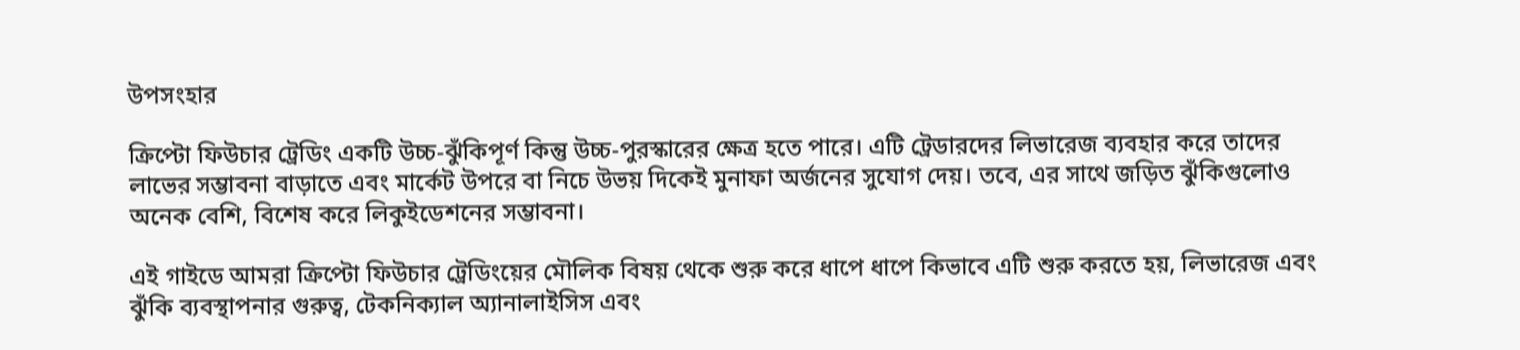উপসংহার

ক্রিপ্টো ফিউচার ট্রেডিং একটি উচ্চ-ঝুঁকিপূর্ণ কিন্তু উচ্চ-পুরস্কারের ক্ষেত্র হতে পারে। এটি ট্রেডারদের লিভারেজ ব্যবহার করে তাদের লাভের সম্ভাবনা বাড়াতে এবং মার্কেট উপরে বা নিচে উভয় দিকেই মুনাফা অর্জনের সুযোগ দেয়। তবে, এর সাথে জড়িত ঝুঁকিগুলোও অনেক বেশি, বিশেষ করে লিকুইডেশনের সম্ভাবনা।

এই গাইডে আমরা ক্রিপ্টো ফিউচার ট্রেডিংয়ের মৌলিক বিষয় থেকে শুরু করে ধাপে ধাপে কিভাবে এটি শুরু করতে হয়, লিভারেজ এবং ঝুঁকি ব্যবস্থাপনার গুরুত্ব, টেকনিক্যাল অ্যানালাইসিস এবং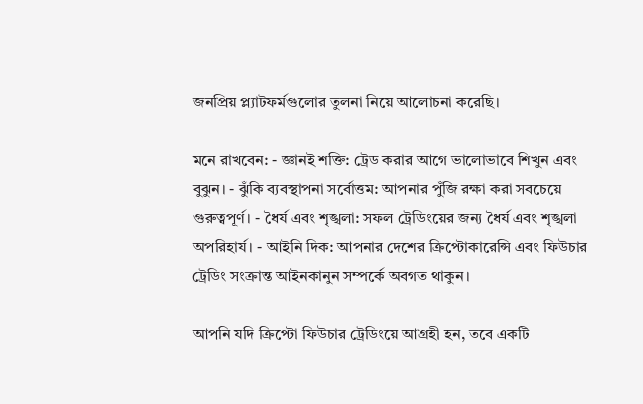জনপ্রিয় প্ল্যাটফর্মগুলোর তুলনা নিয়ে আলোচনা করেছি।

মনে রাখবেন: - জ্ঞানই শক্তি: ট্রেড করার আগে ভালোভাবে শিখুন এবং বুঝুন। - ঝুঁকি ব্যবস্থাপনা সর্বোত্তম: আপনার পুঁজি রক্ষা করা সবচেয়ে গুরুত্বপূর্ণ। - ধৈর্য এবং শৃঙ্খলা: সফল ট্রেডিংয়ের জন্য ধৈর্য এবং শৃঙ্খলা অপরিহার্য। - আইনি দিক: আপনার দেশের ক্রিপ্টোকারেন্সি এবং ফিউচার ট্রেডিং সংক্রান্ত আইনকানুন সম্পর্কে অবগত থাকুন।

আপনি যদি ক্রিপ্টো ফিউচার ট্রেডিংয়ে আগ্রহী হন, তবে একটি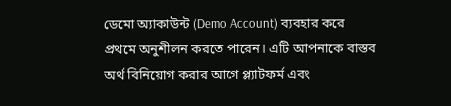ডেমো অ্যাকাউন্ট (Demo Account) ব্যবহার করে প্রথমে অনুশীলন করতে পারেন। এটি আপনাকে বাস্তব অর্থ বিনিয়োগ করার আগে প্ল্যাটফর্ম এবং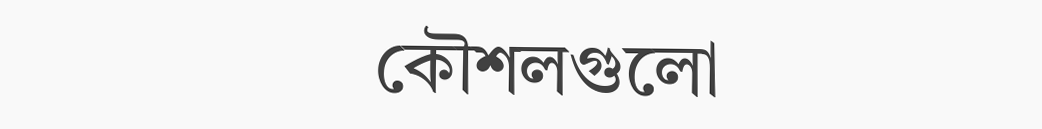কৌশলগুলো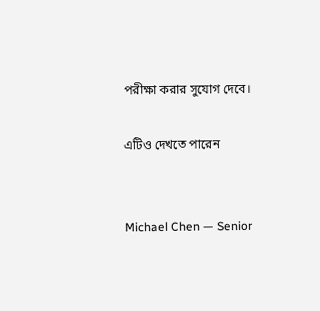পরীক্ষা করার সুযোগ দেবে।

এটিও দেখতে পারেন


Michael Chen — Senior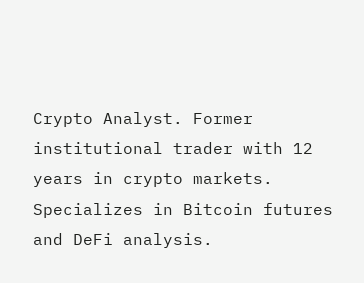Crypto Analyst. Former institutional trader with 12 years in crypto markets. Specializes in Bitcoin futures and DeFi analysis.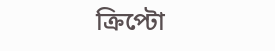ক্রিপ্টো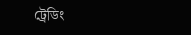ট্রেডিং